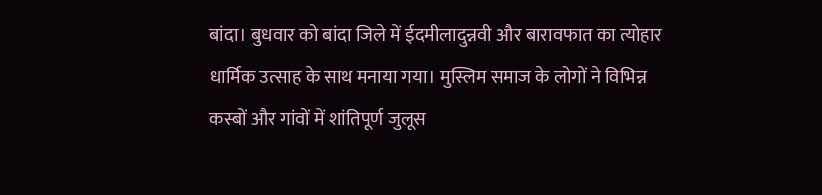बांदा। बुधवार को बांदा जिले में ईदमीलादुन्नवी और बारावफात का त्योहार धार्मिक उत्साह के साथ मनाया गया। मुस्लिम समाज के लोगों ने विभिन्न कस्बों और गांवों में शांतिपूर्ण जुलूस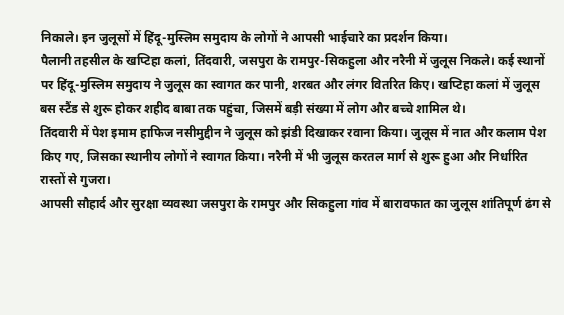निकाले। इन जुलूसों में हिंदू-मुस्लिम समुदाय के लोगों ने आपसी भाईचारे का प्रदर्शन किया।
पैलानी तहसील के खप्टिहा कलां, तिंदवारी, जसपुरा के रामपुर-सिकहुला और नरैनी में जुलूस निकले। कई स्थानों पर हिंदू-मुस्लिम समुदाय ने जुलूस का स्वागत कर पानी, शरबत और लंगर वितरित किए। खप्टिहा कलां में जुलूस बस स्टैंड से शुरू होकर शहीद बाबा तक पहुंचा, जिसमें बड़ी संख्या में लोग और बच्चे शामिल थे।
तिंदवारी में पेश इमाम हाफिज नसीमुद्दीन ने जुलूस को झंडी दिखाकर रवाना किया। जुलूस में नात और कलाम पेश किए गए, जिसका स्थानीय लोगों ने स्वागत किया। नरैनी में भी जुलूस करतल मार्ग से शुरू हुआ और निर्धारित रास्तों से गुजरा।
आपसी सौहार्द और सुरक्षा व्यवस्था जसपुरा के रामपुर और सिकहुला गांव में बारावफात का जुलूस शांतिपूर्ण ढंग से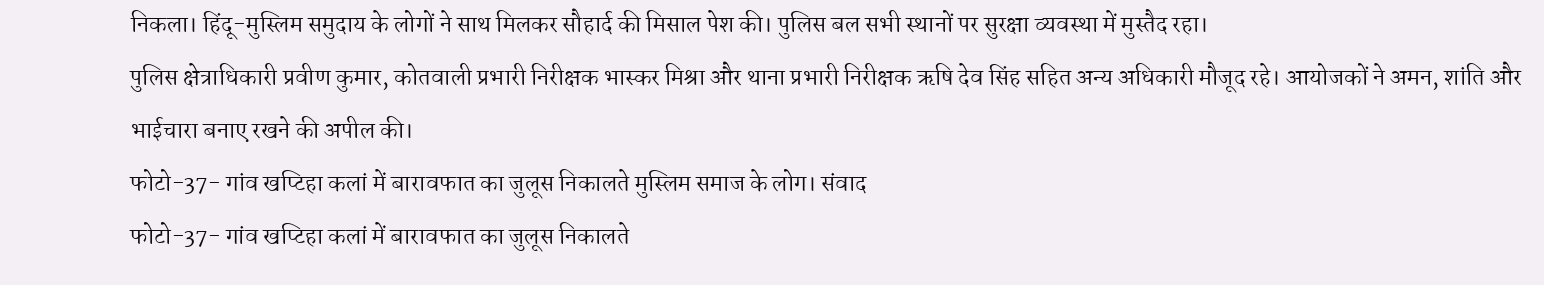निकला। हिंदू-मुस्लिम समुदाय के लोगों ने साथ मिलकर सौहार्द की मिसाल पेश की। पुलिस बल सभी स्थानों पर सुरक्षा व्यवस्था में मुस्तैद रहा।
पुलिस क्षेत्राधिकारी प्रवीण कुमार, कोतवाली प्रभारी निरीक्षक भास्कर मिश्रा और थाना प्रभारी निरीक्षक ऋषि देव सिंह सहित अन्य अधिकारी मौजूद रहे। आयोजकों ने अमन, शांति और भाईचारा बनाए रखने की अपील की।
फोटो-37- गांव खप्टिहा कलां में बारावफात का जुलूस निकालते मुस्लिम समाज के लोग। संवाद
फोटो-37- गांव खप्टिहा कलां में बारावफात का जुलूस निकालते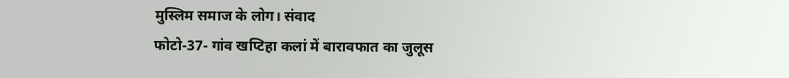मुस्लिम समाज के लोग। संवाद
फोटो-37- गांव खप्टिहा कलां में बारावफात का जुलूस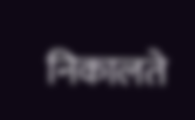निकालते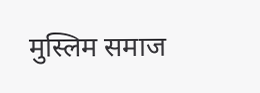मुस्लिम समाज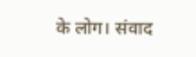के लोग। संवाद